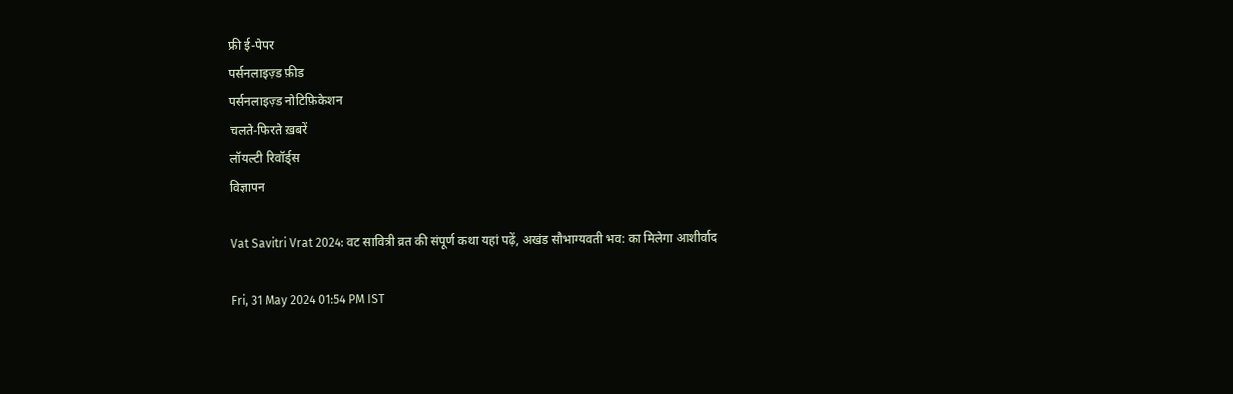फ्री ई-पेपर
पर्सनलाइज़्ड फ़ीड
पर्सनलाइज़्ड नोटिफ़िकेशन
चलते-फिरते ख़बरें
लॉयल्टी रिवॉर्ड्स
विज्ञापन

Vat Savitri Vrat 2024: वट सावित्री व्रत की संपूर्ण कथा यहां पढ़ें, अखंड सौभाग्यवती भव: का मिलेगा आशीर्वाद

Fri, 31 May 2024 01:54 PM IST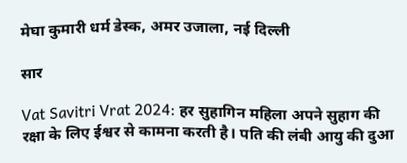मेघा कुमारी धर्म डेस्क, अमर उजाला, नई दिल्ली

सार

Vat Savitri Vrat 2024: हर सुहागिन महिला अपने सुहाग की रक्षा के लिए ईश्वर से कामना करती है। पति की लंबी आयु की दुआ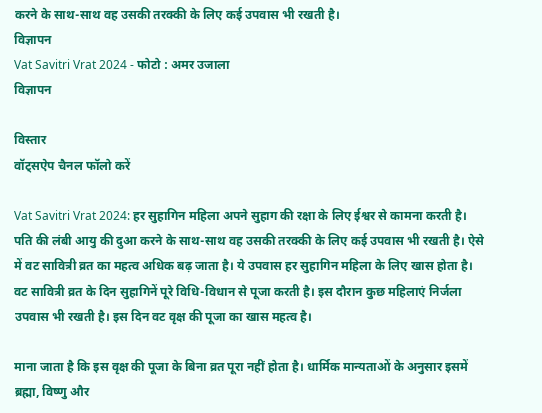करने के साथ-साथ वह उसकी तरक्की के लिए कई उपवास भी रखती है।
विज्ञापन
Vat Savitri Vrat 2024 - फोटो : अमर उजाला
विज्ञापन

विस्तार
वॉट्सऐप चैनल फॉलो करें

Vat Savitri Vrat 2024: हर सुहागिन महिला अपने सुहाग की रक्षा के लिए ईश्वर से कामना करती है। पति की लंबी आयु की दुआ करने के साथ-साथ वह उसकी तरक्की के लिए कई उपवास भी रखती है। ऐसे में वट सावित्री व्रत का महत्व अधिक बढ़ जाता है। ये उपवास हर सुहागिन महिला के लिए खास होता है। वट सावित्री व्रत के दिन सुहागिनें पूरे विधि-विधान से पूजा करती है। इस दौरान कुछ महिलाएं निर्जला उपवास भी रखती है। इस दिन वट वृक्ष की पूजा का खास महत्व है।

माना जाता है कि इस वृक्ष की पूजा के बिना व्रत पूरा नहीं होता है। धार्मिक मान्यताओं के अनुसार इसमें ब्रह्मा, विष्णु और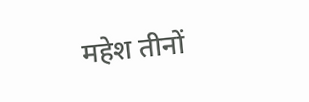महेश तीनों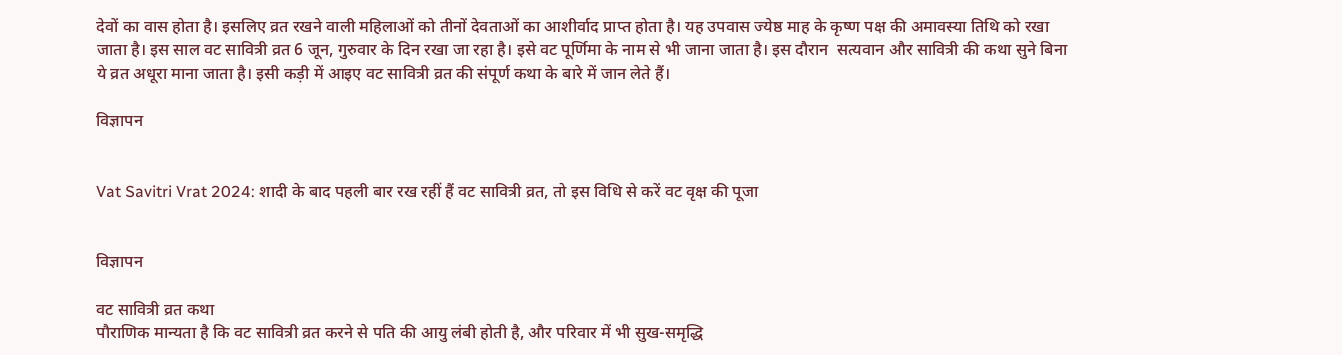देवों का वास होता है। इसलिए व्रत रखने वाली महिलाओं को तीनों देवताओं का आशीर्वाद प्राप्त होता है। यह उपवास ज्येष्ठ माह के कृष्ण पक्ष की अमावस्या तिथि को रखा जाता है। इस साल वट सावित्री व्रत 6 जून, गुरुवार के दिन रखा जा रहा है। इसे वट पूर्णिमा के नाम से भी जाना जाता है। इस दौरान  सत्यवान और सावित्री की कथा सुने बिना ये व्रत अधूरा माना जाता है। इसी कड़ी में आइए वट सावित्री व्रत की संपूर्ण कथा के बारे में जान लेते हैं।

विज्ञापन


Vat Savitri Vrat 2024: शादी के बाद पहली बार रख रहीं हैं वट सावित्री व्रत, तो इस विधि से करें वट वृक्ष की पूजा


विज्ञापन

वट सावित्री व्रत कथा
पौराणिक मान्यता है कि वट सावित्री व्रत करने से पति की आयु लंबी होती है, और परिवार में भी सुख-समृद्धि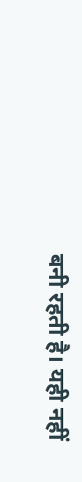बनी रहती है। यही नहीं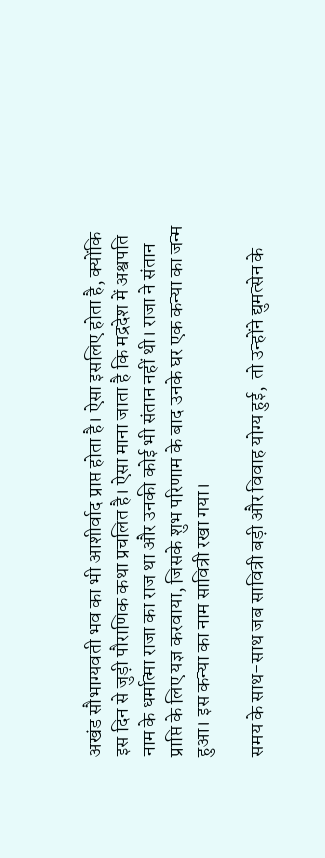अखंड सौभाग्यवती भव का भी आशीर्वाद प्राप्त होता है। ऐसा इसलिए होता है, क्योंकि इस दिन से जुड़ी पौराणिक कथा प्रचलित है। ऐसा माना जाता है कि मद्रदेश में अश्वपति नाम के धर्मात्मा राजा का राज था और उनकी कोई भी संतान नहीं थी। राजा ने संतान प्राप्ति के लिए यज्ञ करवाया, जिसके शुभ परिणाम के बाद उनके घर एक कन्या का जन्म हुआ। इस कन्या का नाम सावित्री रखा गया।

समय के साथ-साथ जब सावित्री बड़ी और विवाह योग्य हुई,  तो उन्होंने द्युमत्सेन के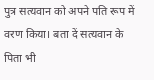पुत्र सत्यवान को अपने पति रूप में वरण किया। बता दें सत्यवान के पिता भी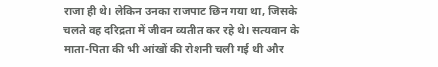राजा ही थे। लेकिन उनका राजपाट छिन गया था, जिसके चलते वह दरिद्रता में जीवन व्यतीत कर रहे थे। सत्यवान के माता-पिता की भी आंखों की रोशनी चली गई थी और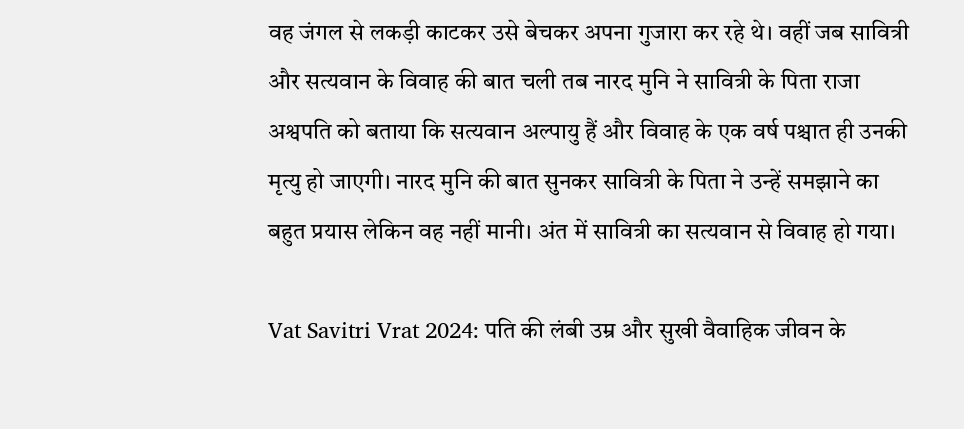वह जंगल से लकड़ी काटकर उसे बेचकर अपना गुजारा कर रहे थे। वहीं जब सावित्री और सत्यवान के विवाह की बात चली तब नारद मुनि ने सावित्री के पिता राजा अश्वपति को बताया कि सत्यवान अल्पायु हैं और विवाह के एक वर्ष पश्चात ही उनकी मृत्यु हो जाएगी। नारद मुनि की बात सुनकर सावित्री के पिता ने उन्हें समझाने का बहुत प्रयास लेकिन वह नहीं मानी। अंत में सावित्री का सत्यवान से विवाह हो गया।

Vat Savitri Vrat 2024: पति की लंबी उम्र और सुखी वैवाहिक जीवन के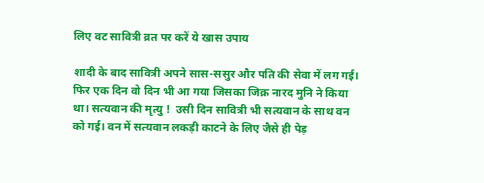लिए वट सावित्री व्रत पर करें ये खास उपाय

शादी के बाद सावित्री अपने सास-ससुर और पति की सेवा में लग गई। फिर एक दिन वो दिन भी आ गया जिसका जिक्र नारद मुनि ने किया था। सत्यवान की मृत्यु !  उसी दिन सावित्री भी सत्यवान के साथ वन को गई। वन में सत्यवान लकड़ी काटने के लिए जैसे ही पेड़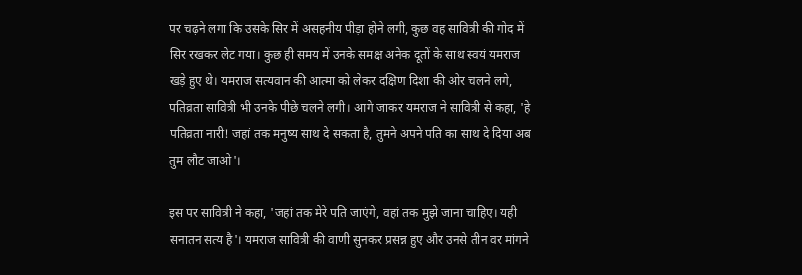पर चढ़ने लगा कि उसके सिर में असहनीय पीड़ा होने लगी, कुछ वह सावित्री की गोद में सिर रखकर लेट गया। कुछ ही समय में उनके समक्ष अनेक दूतों के साथ स्वयं यमराज खड़े हुए थे। यमराज सत्यवान की आत्मा को लेकर दक्षिण दिशा की ओर चलने लगे, पतिव्रता सावित्री भी उनके पीछे चलने लगी। आगे जाकर यमराज ने सावित्री से कहा, 'हे पतिव्रता नारी! जहां तक मनुष्य साथ दे सकता है, तुमने अपने पति का साथ दे दिया अब तुम लौट जाओ'।

इस पर सावित्री ने कहा, 'जहां तक मेरे पति जाएंगे, वहां तक मुझे जाना चाहिए। यही सनातन सत्य है'। यमराज सावित्री की वाणी सुनकर प्रसन्न हुए और उनसे तीन वर मांगने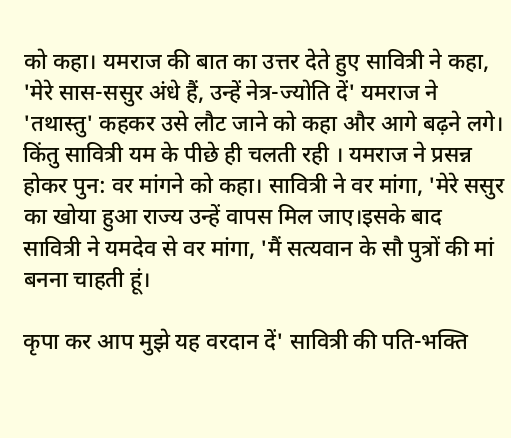को कहा। यमराज की बात का उत्तर देते हुए सावित्री ने कहा, 'मेरे सास-ससुर अंधे हैं, उन्हें नेत्र-ज्योति दें' यमराज ने 'तथास्तु' कहकर उसे लौट जाने को कहा और आगे बढ़ने लगे। किंतु सावित्री यम के पीछे ही चलती रही । यमराज ने प्रसन्न होकर पुन: वर मांगने को कहा। सावित्री ने वर मांगा, 'मेरे ससुर का खोया हुआ राज्य उन्हें वापस मिल जाए।इसके बाद सावित्री ने यमदेव से वर मांगा, 'मैं सत्यवान के सौ पुत्रों की मां बनना चाहती हूं।

कृपा कर आप मुझे यह वरदान दें' सावित्री की पति-भक्ति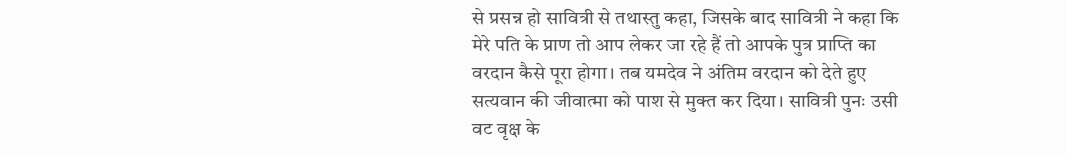से प्रसन्न हो सावित्री से तथास्तु कहा, जिसके बाद सावित्री ने कहा कि मेरे पति के प्राण तो आप लेकर जा रहे हैं तो आपके पुत्र प्राप्ति का वरदान कैसे पूरा होगा। तब यमदेव ने अंतिम वरदान को देते हुए सत्यवान की जीवात्मा को पाश से मुक्त कर दिया। सावित्री पुनः उसी वट वृक्ष के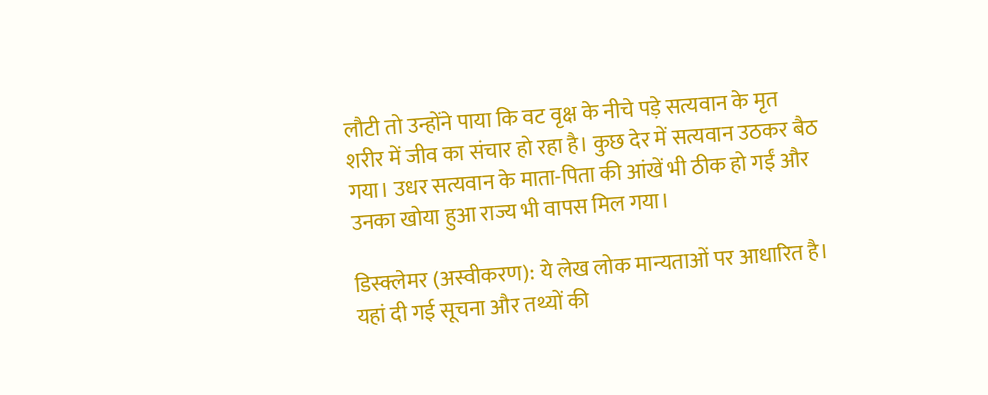लौटी तो उन्होंने पाया कि वट वृक्ष के नीचे पड़े सत्यवान के मृत शरीर में जीव का संचार हो रहा है। कुछ देर में सत्यवान उठकर बैठ गया। उधर सत्यवान के माता-पिता की आंखें भी ठीक हो गईं और उनका खोया हुआ राज्य भी वापस मिल गया।

डिस्क्लेमर (अस्वीकरण): ये लेख लोक मान्यताओं पर आधारित है। यहां दी गई सूचना और तथ्यों की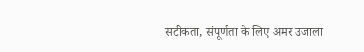सटीकता, संपूर्णता के लिए अमर उजाला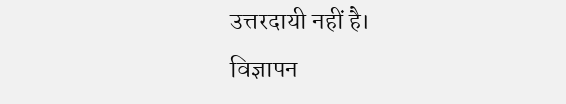उत्तरदायी नहीं है।
विज्ञापन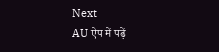Next
AU ऐप में पढ़ें